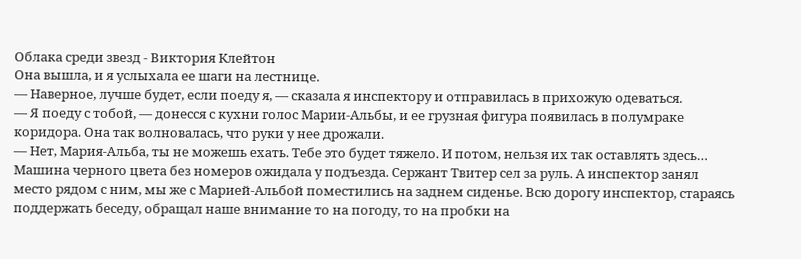Облака среди звезд - Виктория Клейтон
Она вышла, и я услыхала ее шаги на лестнице.
— Наверное, лучше будет, если поеду я, — сказала я инспектору и отправилась в прихожую одеваться.
— Я поеду с тобой, — донесся с кухни голос Марии-Альбы, и ее грузная фигура появилась в полумраке коридора. Она так волновалась, что руки у нее дрожали.
— Нет, Мария-Альба, ты не можешь ехать. Тебе это будет тяжело. И потом, нельзя их так оставлять здесь…
Машина черного цвета без номеров ожидала у подъезда. Сержант Твитер сел за руль. А инспектор занял место рядом с ним, мы же с Марией-Альбой поместились на заднем сиденье. Всю дорогу инспектор, стараясь поддержать беседу, обращал наше внимание то на погоду, то на пробки на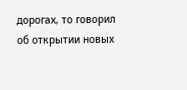дорогах, то говорил об открытии новых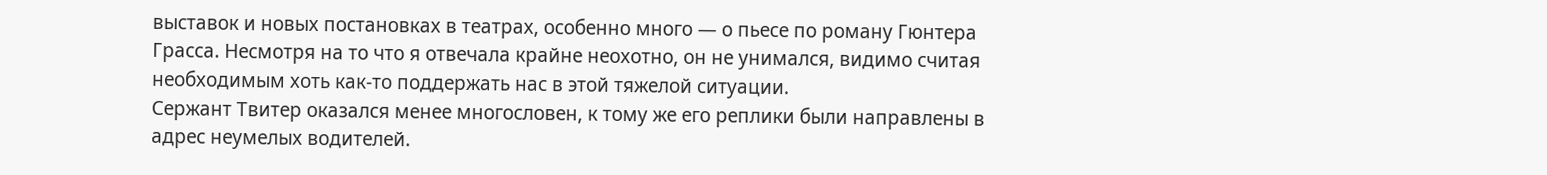выставок и новых постановках в театрах, особенно много — о пьесе по роману Гюнтера Грасса. Несмотря на то что я отвечала крайне неохотно, он не унимался, видимо считая необходимым хоть как-то поддержать нас в этой тяжелой ситуации.
Сержант Твитер оказался менее многословен, к тому же его реплики были направлены в адрес неумелых водителей.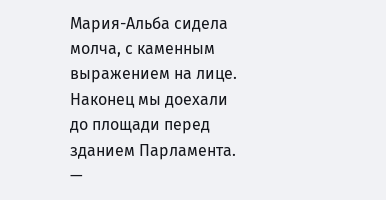Мария-Альба сидела молча, с каменным выражением на лице. Наконец мы доехали до площади перед зданием Парламента.
—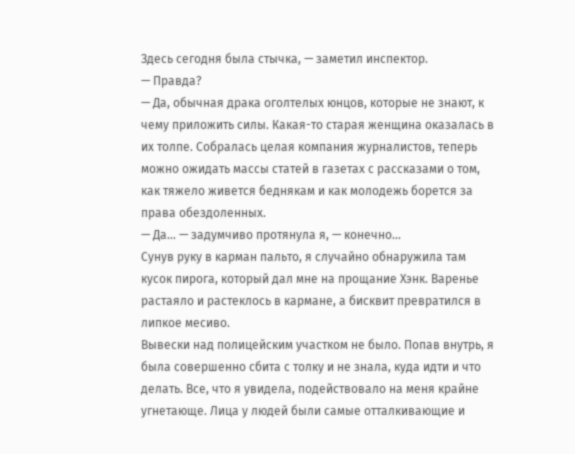Здесь сегодня была стычка, — заметил инспектор.
— Правда?
— Да, обычная драка оголтелых юнцов, которые не знают, к чему приложить силы. Какая-то старая женщина оказалась в их толпе. Собралась целая компания журналистов, теперь можно ожидать массы статей в газетах с рассказами о том, как тяжело живется беднякам и как молодежь борется за права обездоленных.
— Да… — задумчиво протянула я, — конечно…
Сунув руку в карман пальто, я случайно обнаружила там кусок пирога, который дал мне на прощание Хэнк. Варенье растаяло и растеклось в кармане, а бисквит превратился в липкое месиво.
Вывески над полицейским участком не было. Попав внутрь, я была совершенно сбита с толку и не знала, куда идти и что делать. Все, что я увидела, подействовало на меня крайне угнетающе. Лица у людей были самые отталкивающие и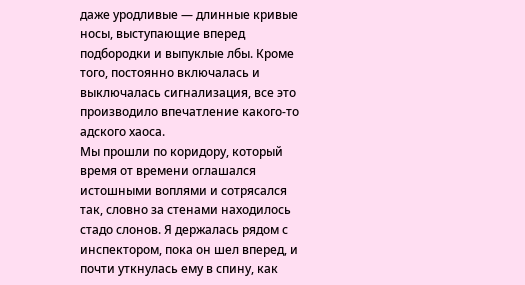даже уродливые — длинные кривые носы, выступающие вперед подбородки и выпуклые лбы. Кроме того, постоянно включалась и выключалась сигнализация, все это производило впечатление какого-то адского хаоса.
Мы прошли по коридору, который время от времени оглашался истошными воплями и сотрясался так, словно за стенами находилось стадо слонов. Я держалась рядом с инспектором, пока он шел вперед, и почти уткнулась ему в спину, как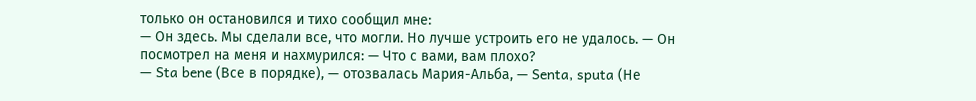только он остановился и тихо сообщил мне:
— Он здесь. Мы сделали все, что могли. Но лучше устроить его не удалось. — Он посмотрел на меня и нахмурился: — Что с вами, вам плохо?
— Sta bene (Все в порядке), — отозвалась Мария-Альба, — Senta, sputa (Не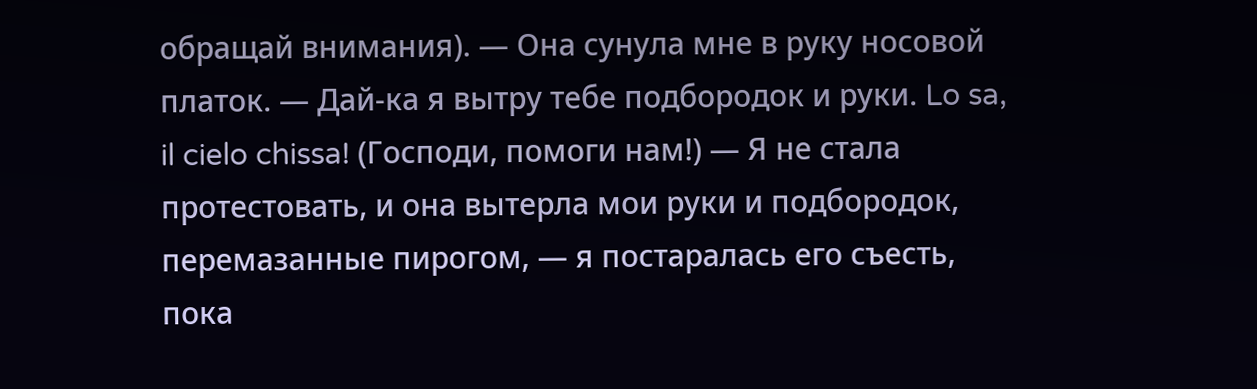обращай внимания). — Она сунула мне в руку носовой платок. — Дай-ка я вытру тебе подбородок и руки. Lo sa, il cielo chissa! (Господи, помоги нам!) — Я не стала протестовать, и она вытерла мои руки и подбородок, перемазанные пирогом, — я постаралась его съесть, пока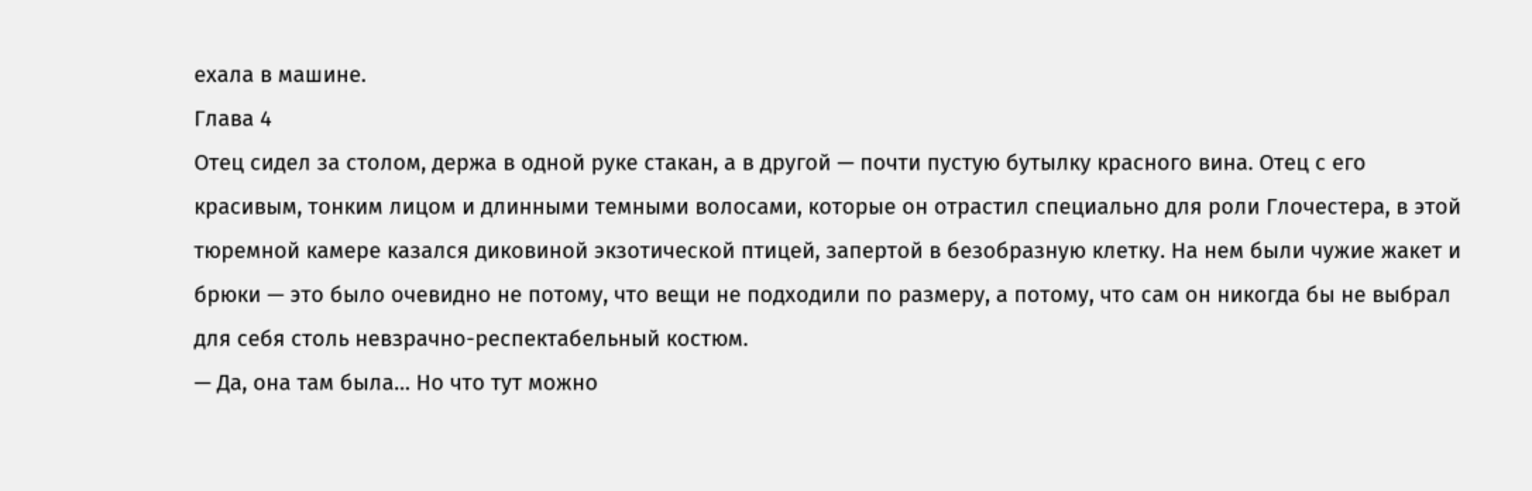ехала в машине.
Глава 4
Отец сидел за столом, держа в одной руке стакан, а в другой — почти пустую бутылку красного вина. Отец с его красивым, тонким лицом и длинными темными волосами, которые он отрастил специально для роли Глочестера, в этой тюремной камере казался диковиной экзотической птицей, запертой в безобразную клетку. На нем были чужие жакет и брюки — это было очевидно не потому, что вещи не подходили по размеру, а потому, что сам он никогда бы не выбрал для себя столь невзрачно-респектабельный костюм.
— Да, она там была… Но что тут можно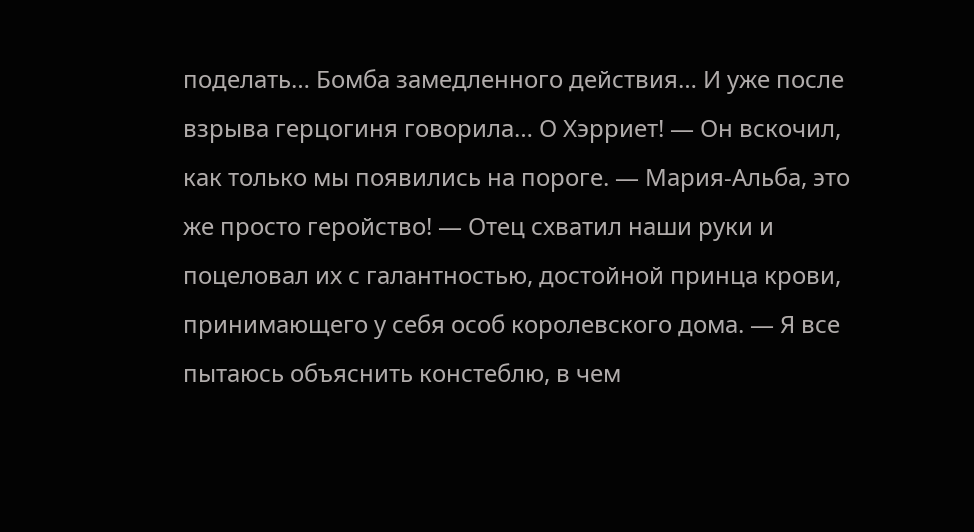поделать… Бомба замедленного действия… И уже после взрыва герцогиня говорила… О Хэрриет! — Он вскочил, как только мы появились на пороге. — Мария-Альба, это же просто геройство! — Отец схватил наши руки и поцеловал их с галантностью, достойной принца крови, принимающего у себя особ королевского дома. — Я все пытаюсь объяснить констеблю, в чем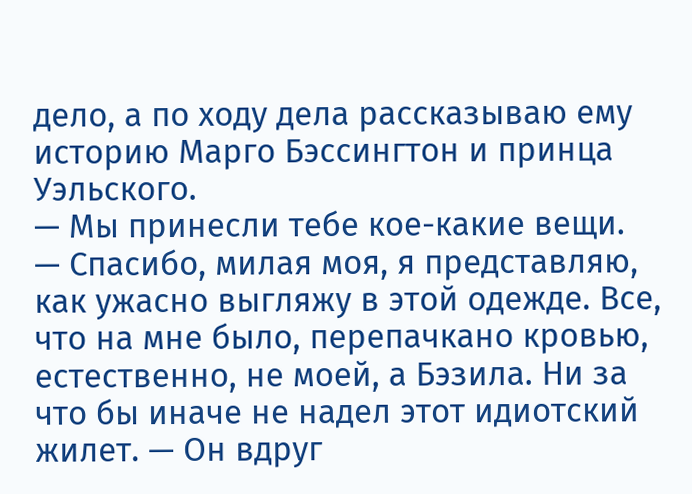дело, а по ходу дела рассказываю ему историю Марго Бэссингтон и принца Уэльского.
— Мы принесли тебе кое-какие вещи.
— Спасибо, милая моя, я представляю, как ужасно выгляжу в этой одежде. Все, что на мне было, перепачкано кровью, естественно, не моей, а Бэзила. Ни за что бы иначе не надел этот идиотский жилет. — Он вдруг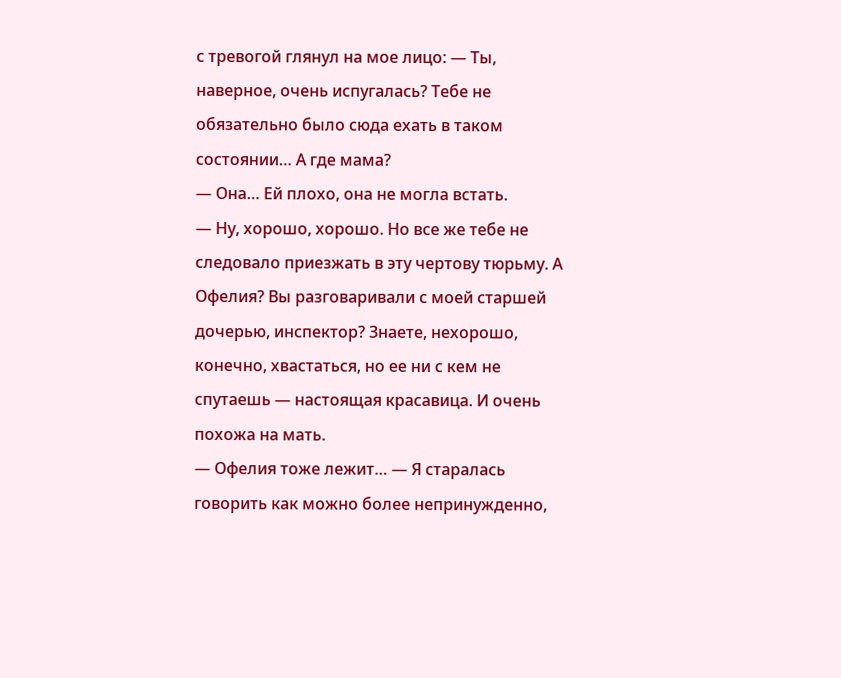с тревогой глянул на мое лицо: — Ты, наверное, очень испугалась? Тебе не обязательно было сюда ехать в таком состоянии… А где мама?
— Она… Ей плохо, она не могла встать.
— Ну, хорошо, хорошо. Но все же тебе не следовало приезжать в эту чертову тюрьму. А Офелия? Вы разговаривали с моей старшей дочерью, инспектор? Знаете, нехорошо, конечно, хвастаться, но ее ни с кем не спутаешь — настоящая красавица. И очень похожа на мать.
— Офелия тоже лежит… — Я старалась говорить как можно более непринужденно,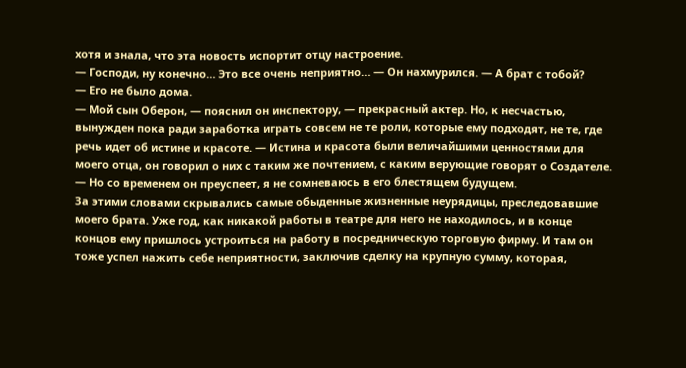хотя и знала, что эта новость испортит отцу настроение.
— Господи, ну конечно… Это все очень неприятно… — Он нахмурился. — А брат с тобой?
— Его не было дома.
— Мой сын Оберон, — пояснил он инспектору, — прекрасный актер. Но, к несчастью, вынужден пока ради заработка играть совсем не те роли, которые ему подходят, не те, где речь идет об истине и красоте. — Истина и красота были величайшими ценностями для моего отца, он говорил о них с таким же почтением, с каким верующие говорят о Создателе. — Но со временем он преуспеет, я не сомневаюсь в его блестящем будущем.
За этими словами скрывались самые обыденные жизненные неурядицы, преследовавшие моего брата. Уже год, как никакой работы в театре для него не находилось, и в конце концов ему пришлось устроиться на работу в посредническую торговую фирму. И там он тоже успел нажить себе неприятности, заключив сделку на крупную сумму, которая,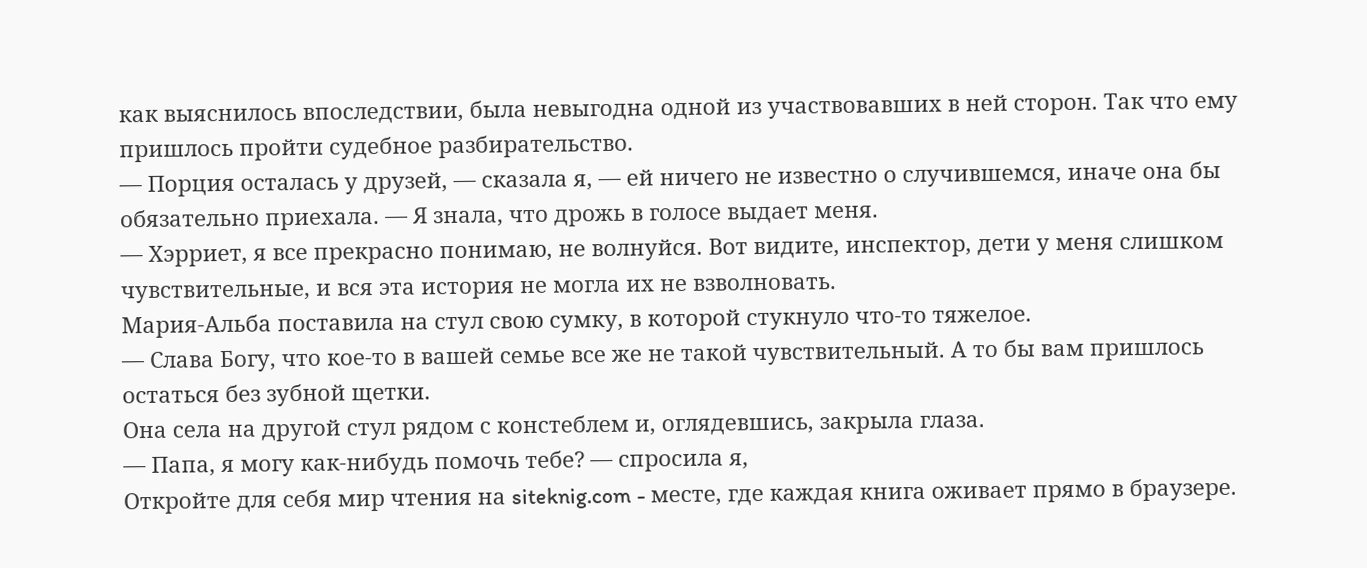как выяснилось впоследствии, была невыгодна одной из участвовавших в ней сторон. Так что ему пришлось пройти судебное разбирательство.
— Порция осталась у друзей, — сказала я, — ей ничего не известно о случившемся, иначе она бы обязательно приехала. — Я знала, что дрожь в голосе выдает меня.
— Хэрриет, я все прекрасно понимаю, не волнуйся. Вот видите, инспектор, дети у меня слишком чувствительные, и вся эта история не могла их не взволновать.
Мария-Альба поставила на стул свою сумку, в которой стукнуло что-то тяжелое.
— Слава Богу, что кое-то в вашей семье все же не такой чувствительный. А то бы вам пришлось остаться без зубной щетки.
Она села на другой стул рядом с констеблем и, оглядевшись, закрыла глаза.
— Папа, я могу как-нибудь помочь тебе? — спросила я,
Откройте для себя мир чтения на siteknig.com - месте, где каждая книга оживает прямо в браузере.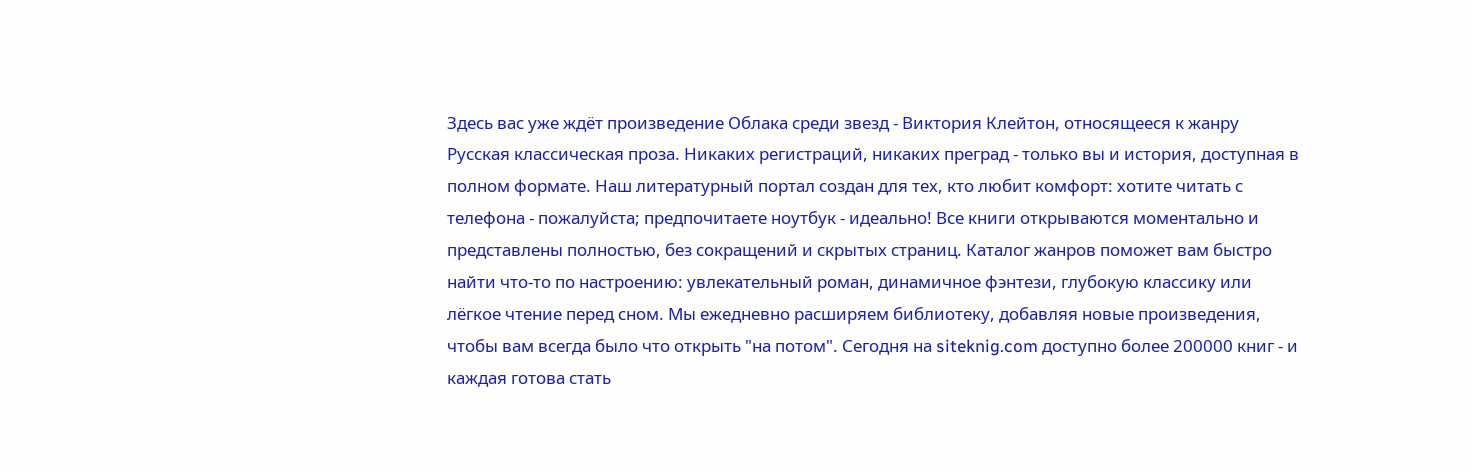Здесь вас уже ждёт произведение Облака среди звезд - Виктория Клейтон, относящееся к жанру Русская классическая проза. Никаких регистраций, никаких преград - только вы и история, доступная в полном формате. Наш литературный портал создан для тех, кто любит комфорт: хотите читать с телефона - пожалуйста; предпочитаете ноутбук - идеально! Все книги открываются моментально и представлены полностью, без сокращений и скрытых страниц. Каталог жанров поможет вам быстро найти что-то по настроению: увлекательный роман, динамичное фэнтези, глубокую классику или лёгкое чтение перед сном. Мы ежедневно расширяем библиотеку, добавляя новые произведения, чтобы вам всегда было что открыть "на потом". Сегодня на siteknig.com доступно более 200000 книг - и каждая готова стать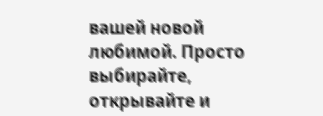вашей новой любимой. Просто выбирайте, открывайте и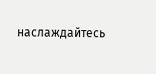наслаждайтесь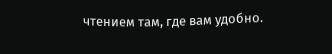чтением там, где вам удобно.